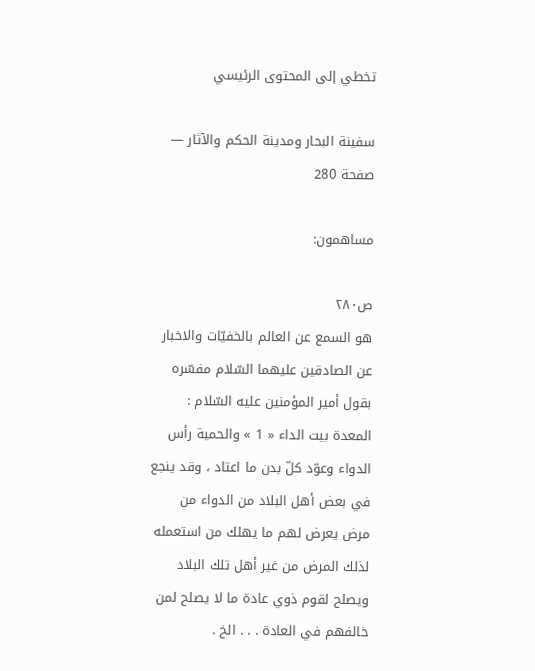تخطي إلى المحتوى الرئيسي

سفينة البحار ومدينة الحكم والآثار — صفحة 280

مساهمون:

ص٢٨٠
هو السمع عن العالم بالخفيّات والاخبار عن الصادقين عليهما السّلام مفسّره بقول أمير المؤمنين عليه السّلام : المعدة بيت الداء « 1 » والحمية رأس الدواء وعوّد كلّ بدن ما اعتاد ، وقد ينجع في بعض أهل البلاد من الدواء من مرض يعرض لهم ما يهلك من استعمله لذلك المرض من غير أهل تلك البلاد ويصلح لقوم ذوي عادة ما لا يصلح لمن خالفهم في العادة . . . الخ .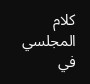كلام المجلسي في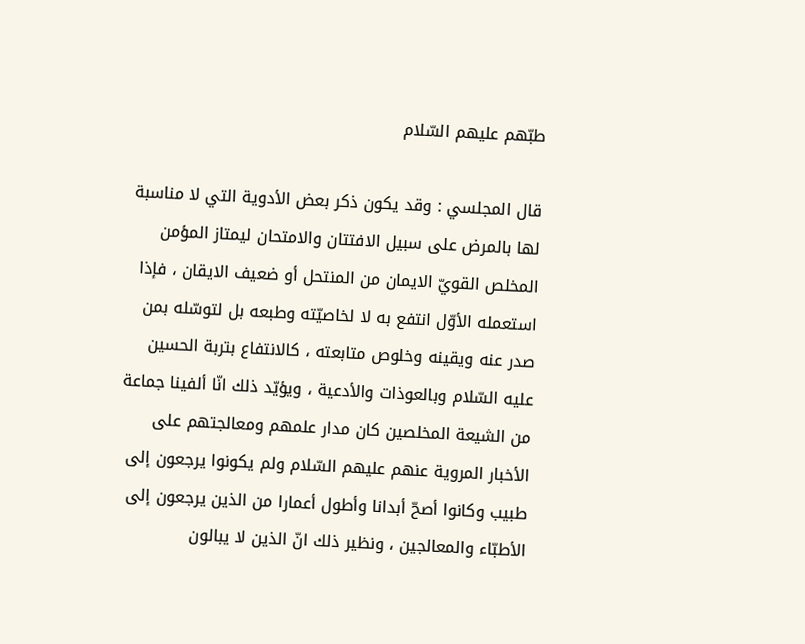طبّهم عليهم السّلام

قال المجلسي : وقد يكون ذكر بعض الأدوية التي لا مناسبة لها بالمرض على سبيل الافتتان والامتحان ليمتاز المؤمن المخلص القويّ الايمان من المنتحل أو ضعيف الايقان ، فإذا استعمله الأوّل انتفع به لا لخاصيّته وطبعه بل لتوسّله بمن صدر عنه ويقينه وخلوص متابعته ، كالانتفاع بتربة الحسين عليه السّلام وبالعوذات والأدعية ، ويؤيّد ذلك انّا ألفينا جماعة من الشيعة المخلصين كان مدار علمهم ومعالجتهم على الأخبار المروية عنهم عليهم السّلام ولم يكونوا يرجعون إلى طبيب وكانوا أصحّ أبدانا وأطول أعمارا من الذين يرجعون إلى الأطبّاء والمعالجين ، ونظير ذلك انّ الذين لا يبالون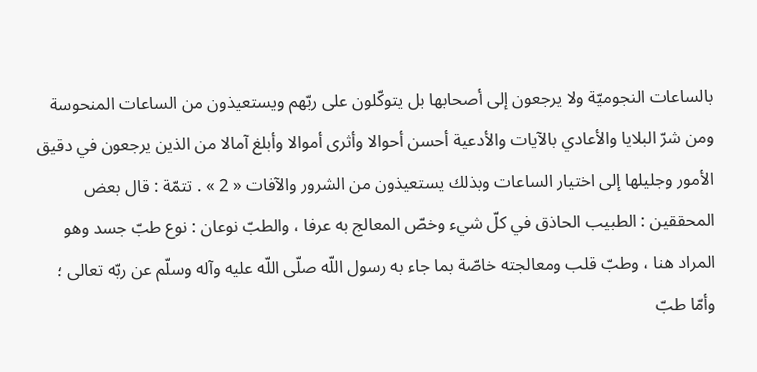بالساعات النجوميّة ولا يرجعون إلى أصحابها بل يتوكّلون على ربّهم ويستعيذون من الساعات المنحوسة ومن شرّ البلايا والأعادي بالآيات والأدعية أحسن أحوالا وأثرى أموالا وأبلغ آمالا من الذين يرجعون في دقيق الأمور وجليلها إلى اختيار الساعات وبذلك يستعيذون من الشرور والآفات « 2 » . تتمّة : قال بعض المحققين : الطبيب الحاذق في كلّ شيء وخصّ المعالج به عرفا ، والطبّ نوعان : نوع طبّ جسد وهو المراد هنا ، وطبّ قلب ومعالجته خاصّة بما جاء به رسول اللّه صلّى اللّه عليه وآله وسلّم عن ربّه تعالى ؛ وأمّا طبّ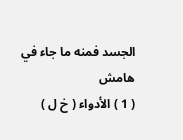الجسد فمنه ما جاء في
هامش
( 1 ) الأدواء ( خ ل )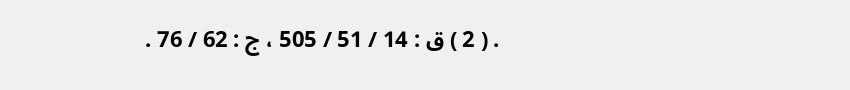. ( 2 ) ق : 14 / 51 / 505 ، ج : 62 / 76 .